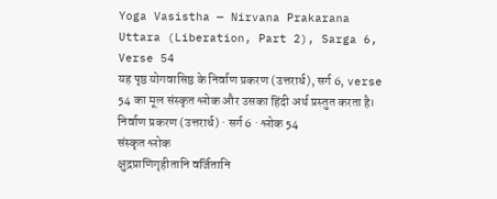Yoga Vasistha — Nirvana Prakarana Uttara (Liberation, Part 2), Sarga 6, Verse 54
यह पृष्ठ योगवासिष्ठ के निर्वाण प्रकरण (उत्तरार्ध), सर्ग 6, verse 54 का मूल संस्कृत श्लोक और उसका हिंदी अर्थ प्रस्तुत करता है।
निर्वाण प्रकरण (उत्तरार्ध) · सर्ग 6 · श्लोक 54
संस्कृत श्लोक
क्षुद्रप्राणिगृहीतानि वर्जितानि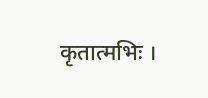कृतात्मभिः ।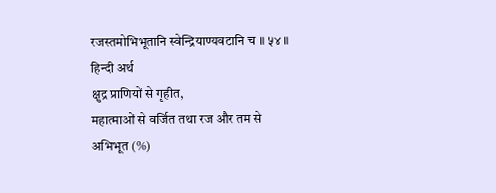रजस्तमोभिभूतानि स्वेन्द्रियाण्यवटानि च ॥ ५४ ॥
हिन्दी अर्थ
क्षुद्र प्राणियों से गृहीत,
महात्माओं से वर्जित तथा रज और तम से अभिभूत (%)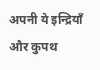अपनी ये इन्द्रियाँ और कुपथ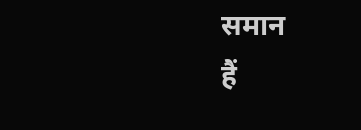समान
हैं